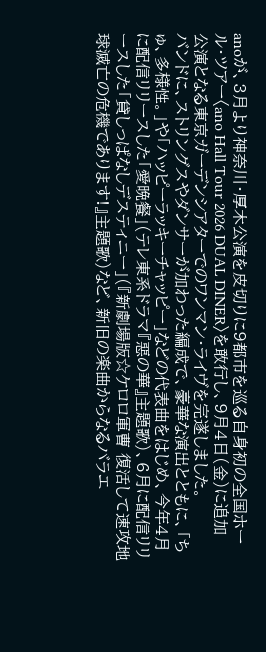anoが、3月より神奈川・厚木公演を皮切りに9都市を巡る自身初の全国ホール・ツアー〈ano Hall Tour 2026 DUAL DINER〉を敢行し、9月4日(金)に追加公演となる東京ガーデンシアターでのワンマン・ライヴを完遂しました。
バンドに、ストリングスやダンサーが加わった編成で、豪華な演出とともに、「ちゅ、多様性。」や「ハッピーラッキーチャッピー」などの代表曲をはじめ、今年4月に配信リリースした「愛晩餐」(テレ東系ドラマ『惡の華』主題歌)、6月に配信リリースした「貸しっぱなしデスティニー」(『新劇場版☆ケロロ軍曹 復活して速攻地球滅亡の危機であります!』主題歌)など、新旧の楽曲からなるバラエ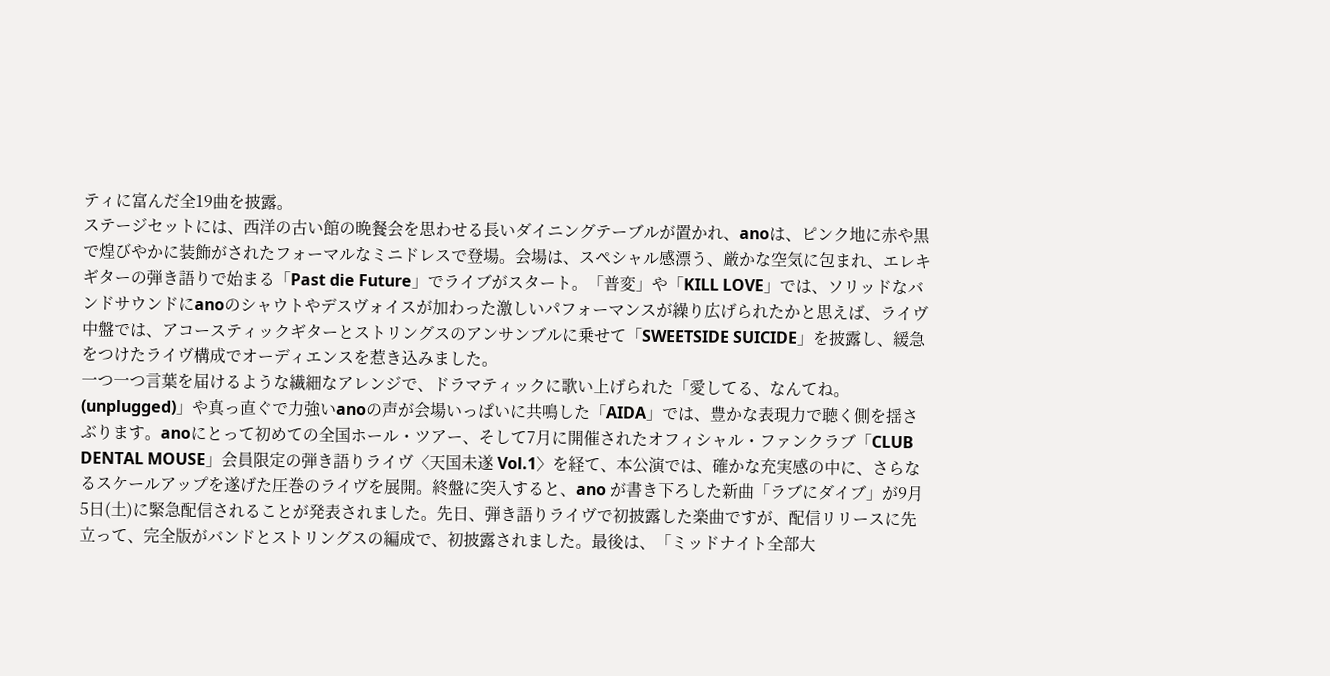ティに富んだ全19曲を披露。
ステージセットには、西洋の古い館の晩餐会を思わせる長いダイニングテーブルが置かれ、anoは、ピンク地に赤や黒で煌びやかに装飾がされたフォーマルなミニドレスで登場。会場は、スペシャル感漂う、厳かな空気に包まれ、エレキギターの弾き語りで始まる「Past die Future」でライブがスタート。「普変」や「KILL LOVE」では、ソリッドなバンドサウンドにanoのシャウトやデスヴォイスが加わった激しいパフォーマンスが繰り広げられたかと思えば、ライヴ中盤では、アコースティックギターとストリングスのアンサンブルに乗せて「SWEETSIDE SUICIDE」を披露し、緩急をつけたライヴ構成でオーディエンスを惹き込みました。
一つ一つ言葉を届けるような繊細なアレンジで、ドラマティックに歌い上げられた「愛してる、なんてね。 (unplugged)」や真っ直ぐで力強いanoの声が会場いっぱいに共鳴した「AIDA」では、豊かな表現力で聴く側を揺さぶります。anoにとって初めての全国ホール・ツアー、そして7月に開催されたオフィシャル・ファンクラブ「CLUB DENTAL MOUSE」会員限定の弾き語りライヴ〈天国未遂 Vol.1〉を経て、本公演では、確かな充実感の中に、さらなるスケールアップを遂げた圧巻のライヴを展開。終盤に突入すると、ano が書き下ろした新曲「ラブにダイブ」が9月5日(土)に緊急配信されることが発表されました。先日、弾き語りライヴで初披露した楽曲ですが、配信リリースに先立って、完全版がバンドとストリングスの編成で、初披露されました。最後は、「ミッドナイト全部大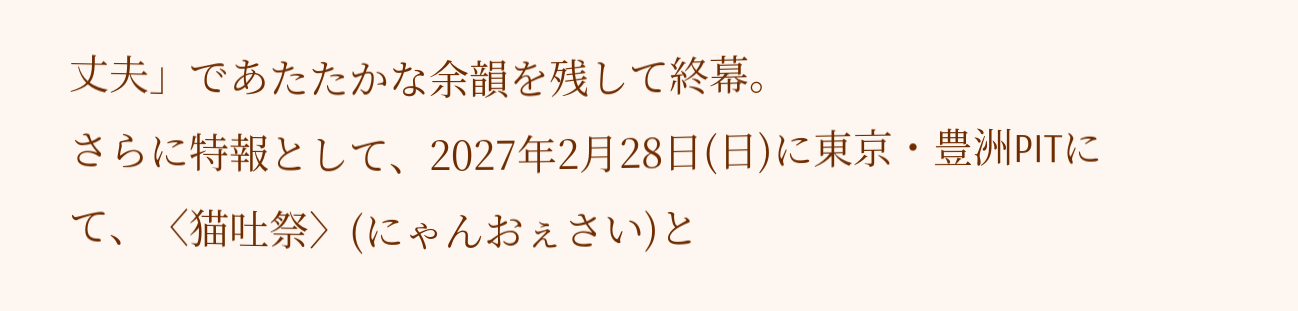丈夫」であたたかな余韻を残して終幕。
さらに特報として、2027年2月28日(日)に東京・豊洲PITにて、〈猫吐祭〉(にゃんおぇさい)と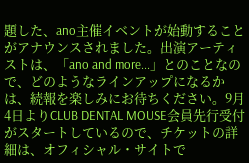題した、ano主催イベントが始動することがアナウンスされました。出演アーティストは、「ano and more...」とのことなので、どのようなラインアップになるかは、続報を楽しみにお待ちください。9月4日よりCLUB DENTAL MOUSE会員先行受付がスタートしているので、チケットの詳細は、オフィシャル・サイトで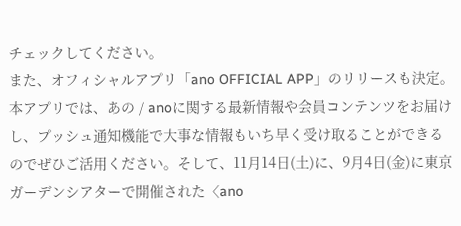チェックしてください。
また、オフィシャルアプリ「ano OFFICIAL APP」のリリースも決定。本アプリでは、あの / anoに関する最新情報や会員コンテンツをお届けし、プッシュ通知機能で大事な情報もいち早く受け取ることができるのでぜひご活用ください。そして、11月14日(土)に、9月4日(金)に東京ガーデンシアターで開催された〈ano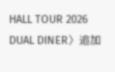HALL TOUR 2026 DUAL DINER〉追加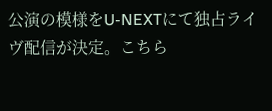公演の模様をU-NEXTにて独占ライヴ配信が決定。こちら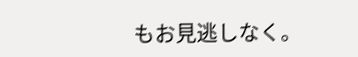もお見逃しなく。